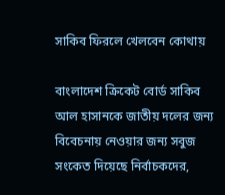সাকিব ফিরলে খেলবেন কোথায়

বাংলাদেশ ক্রিকেট বোর্ড সাকিব আল হাসানকে জাতীয় দলের জন্য বিবেচনায় নেওয়ার জন্য সবুজ সংকেত দিয়েছে নির্বাচকদের,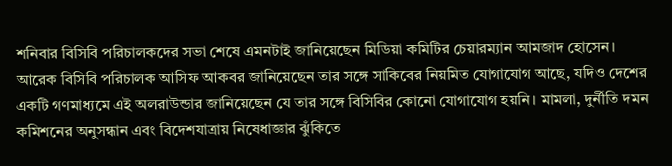শনিবার বিসিবি পরিচালকদের সভা শেষে এমনটাই জানিয়েছেন মিডিয়া কমিটির চেয়ারম্যান আমজাদ হোসেন। আরেক বিসিবি পরিচালক আসিফ আকবর জানিয়েছেন তার সঙ্গে সাকিবের নিয়মিত যোগাযোগ আছে, যদিও দেশের একটি গণমাধ্যমে এই অলরাউন্ডার জানিয়েছেন যে তার সঙ্গে বিসিবির কোনো যোগাযোগ হয়নি। মামলা, দুর্নীতি দমন কমিশনের অনুসন্ধান এবং বিদেশযাত্রায় নিষেধাজ্ঞার ঝুঁকিতে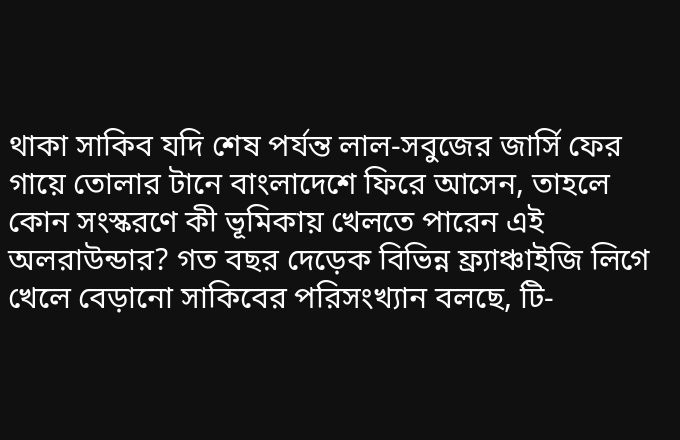থাকা সাকিব যদি শেষ পর্যন্ত লাল-সবুজের জার্সি ফের গায়ে তোলার টানে বাংলাদেশে ফিরে আসেন, তাহলে কোন সংস্করণে কী ভূমিকায় খেলতে পারেন এই অলরাউন্ডার? গত বছর দেড়েক বিভিন্ন ফ্র্যাঞ্চাইজি লিগে খেলে বেড়ানো সাকিবের পরিসংখ্যান বলছে, টি-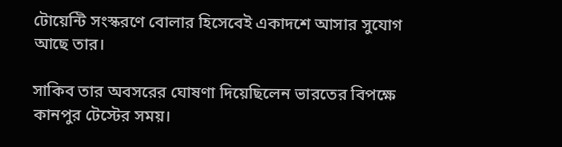টোয়েন্টি সংস্করণে বোলার হিসেবেই একাদশে আসার সুযোগ আছে তার।

সাকিব তার অবসরের ঘোষণা দিয়েছিলেন ভারতের বিপক্ষে কানপুর টেস্টের সময়।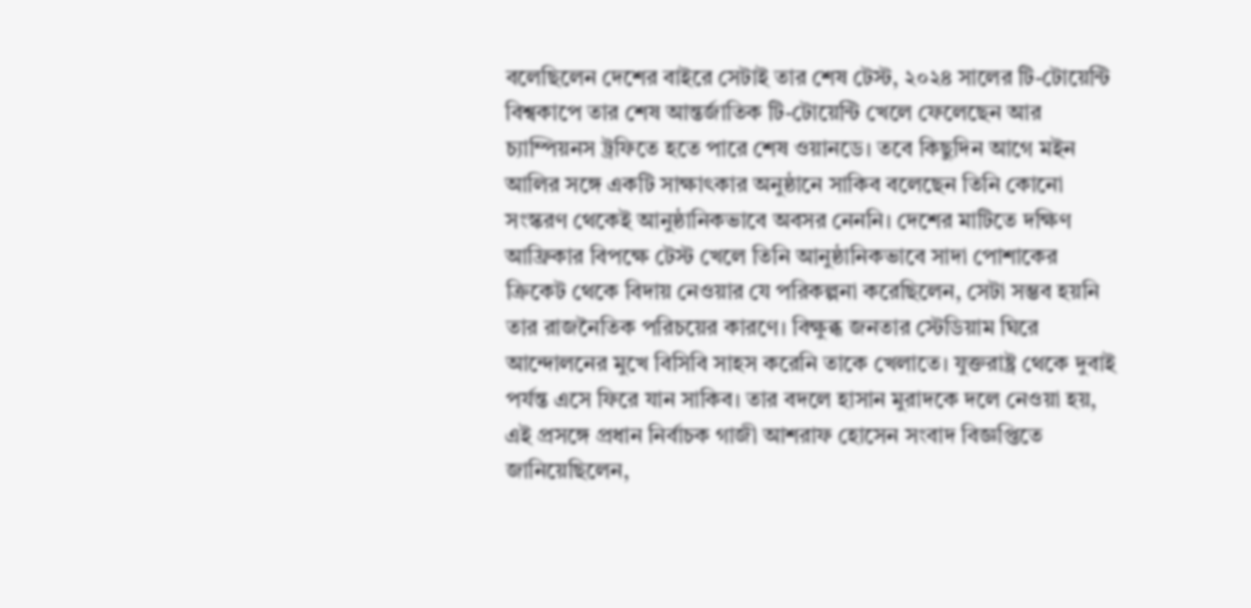বলেছিলেন দেশের বাইরে সেটাই তার শেষ টেস্ট, ২০২৪ সালের টি-টোয়েন্টি বিশ্বকাপে তার শেষ আন্তর্জাতিক টি-টোয়েন্টি খেলে ফেলেছেন আর চ্যাম্পিয়নস ট্রফিতে হতে পারে শেষ ওয়ানডে। তবে কিছুদিন আগে মইন আলির সঙ্গে একটি সাক্ষাৎকার অনুষ্ঠানে সাকিব বলেছেন তিনি কোনো সংস্করণ থেকেই আনুষ্ঠানিকভাবে অবসর নেননি। দেশের মাটিতে দক্ষিণ আফ্রিকার বিপক্ষে টেস্ট খেলে তিনি আনুষ্ঠানিকভাবে সাদা পোশাকের ক্রিকেট থেকে বিদায় নেওয়ার যে পরিকল্পনা করেছিলেন, সেটা সম্ভব হয়নি তার রাজনৈতিক পরিচয়ের কারণে। বিক্ষুব্ধ জনতার স্টেডিয়াম ঘিরে আন্দোলনের মুখে বিসিবি সাহস করেনি তাকে খেলাতে। যুক্তরাষ্ট্র থেকে দুবাই পর্যন্ত এসে ফিরে যান সাকিব। তার বদলে হাসান মুরাদকে দলে নেওয়া হয়, এই প্রসঙ্গে প্রধান নির্বাচক গাজী আশরাফ হোসেন সংবাদ বিজ্ঞপ্তিতে জানিয়েছিলেন,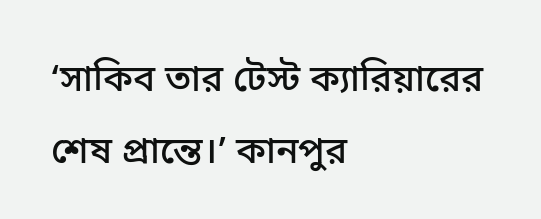‘সাকিব তার টেস্ট ক্যারিয়ারের শেষ প্রান্তে।’ কানপুর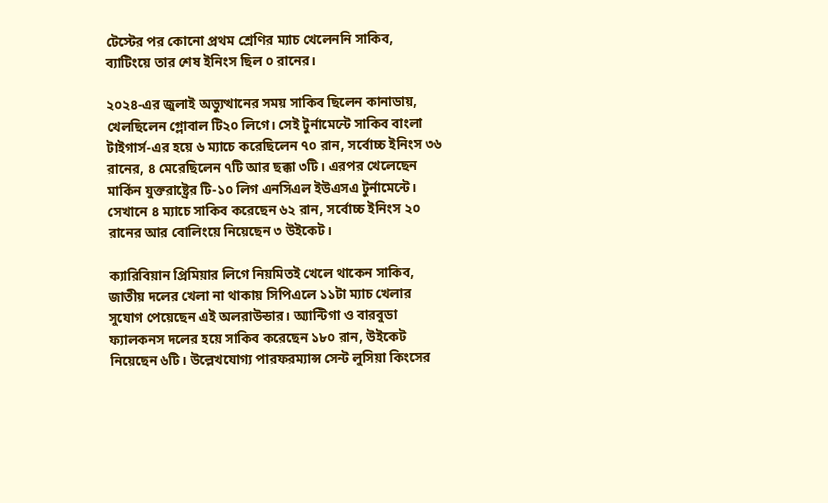টেস্টের পর কোনো প্রথম শ্রেণির ম্যাচ খেলেননি সাকিব, ব্যাটিংয়ে তার শেষ ইনিংস ছিল ০ রানের।

২০২৪-এর জুলাই অভ্যুত্থানের সময় সাকিব ছিলেন কানাডায়, খেলছিলেন গ্লোবাল টি২০ লিগে। সেই টুর্নামেন্টে সাকিব বাংলা টাইগার্স-এর হয়ে ৬ ম্যাচে করেছিলেন ৭০ রান, সর্বোচ্চ ইনিংস ৩৬ রানের, ৪ মেরেছিলেন ৭টি আর ছক্কা ৩টি। এরপর খেলেছেন মার্কিন যুক্তরাষ্ট্রের টি-১০ লিগ এনসিএল ইউএসএ টুর্নামেন্টে। সেখানে ৪ ম্যাচে সাকিব করেছেন ৬২ রান, সর্বোচ্চ ইনিংস ২০ রানের আর বোলিংয়ে নিয়েছেন ৩ উইকেট।

ক্যারিবিয়ান প্রিমিয়ার লিগে নিয়মিতই খেলে থাকেন সাকিব, জাতীয় দলের খেলা না থাকায় সিপিএলে ১১টা ম্যাচ খেলার সুযোগ পেয়েছেন এই অলরাউন্ডার। অ্যান্টিগা ও বারবুডা ফ্যালকনস দলের হয়ে সাকিব করেছেন ১৮০ রান, উইকেট নিয়েছেন ৬টি। উল্লেখযোগ্য পারফরম্যান্স সেন্ট লুসিয়া কিংসের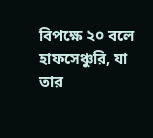বিপক্ষে ২০ বলে হাফসেঞ্চুরি, যা তার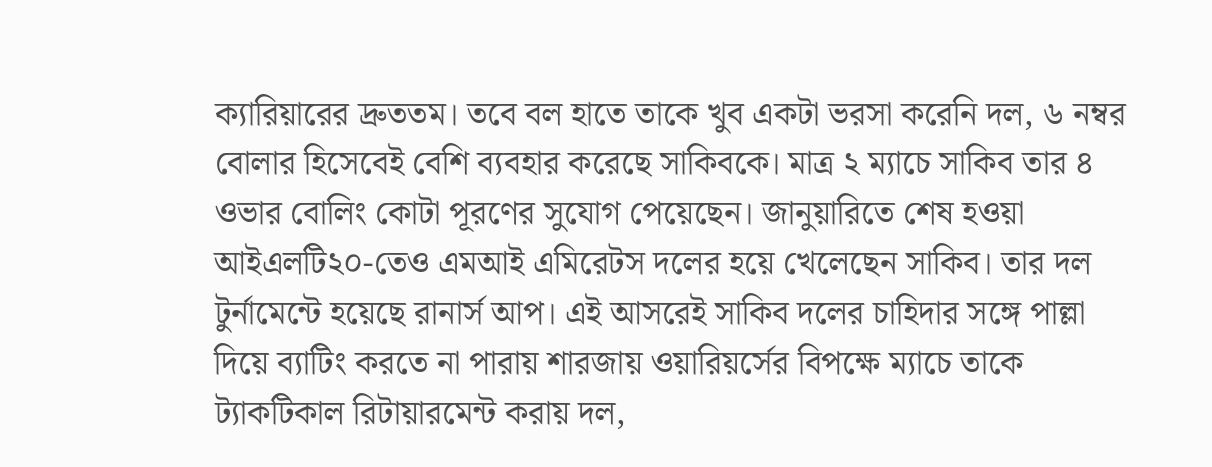ক্যারিয়ারের দ্রুততম। তবে বল হাতে তাকে খুব একটা ভরসা করেনি দল, ৬ নম্বর বোলার হিসেবেই বেশি ব্যবহার করেছে সাকিবকে। মাত্র ২ ম্যাচে সাকিব তার ৪ ওভার বোলিং কোটা পূরণের সুযোগ পেয়েছেন। জানুয়ারিতে শেষ হওয়া আইএলটি২০-তেও এমআই এমিরেটস দলের হয়ে খেলেছেন সাকিব। তার দল টুর্নামেন্টে হয়েছে রানার্স আপ। এই আসরেই সাকিব দলের চাহিদার সঙ্গে পাল্লা দিয়ে ব্যাটিং করতে না পারায় শারজায় ওয়ারিয়র্সের বিপক্ষে ম্যাচে তাকে ট্যাকটিকাল রিটায়ারমেন্ট করায় দল,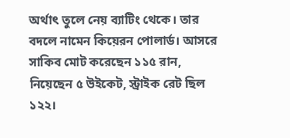অর্থাৎ তুলে নেয় ব্যাটিং থেকে। তার বদলে নামেন কিয়েরন পোলার্ড। আসরে সাকিব মোট করেছেন ১১৫ রান, নিয়েছেন ৫ উইকেট, স্ট্রাইক রেট ছিল ১২২।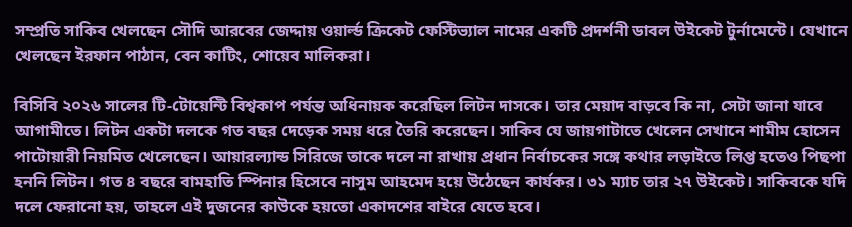সম্প্রতি সাকিব খেলছেন সৌদি আরবের জেদ্দায় ওয়ার্ল্ড ক্রিকেট ফেস্টিভ্যাল নামের একটি প্রদর্শনী ডাবল উইকেট টুর্নামেন্টে। যেখানে খেলছেন ইরফান পাঠান, বেন কাটিং, শোয়েব মালিকরা।

বিসিবি ২০২৬ সালের টি-টোয়েন্টি বিশ্বকাপ পর্যন্ত অধিনায়ক করেছিল লিটন দাসকে। তার মেয়াদ বাড়বে কি না, সেটা জানা যাবে আগামীতে। লিটন একটা দলকে গত বছর দেড়েক সময় ধরে তৈরি করেছেন। সাকিব যে জায়গাটাতে খেলেন সেখানে শামীম হোসেন পাটোয়ারী নিয়মিত খেলেছেন। আয়ারল্যান্ড সিরিজে তাকে দলে না রাখায় প্রধান নির্বাচকের সঙ্গে কথার লড়াইতে লিপ্ত হতেও পিছপা হননি লিটন। গত ৪ বছরে বামহাতি স্পিনার হিসেবে নাসুম আহমেদ হয়ে উঠেছেন কার্যকর। ৩১ ম্যাচ তার ২৭ উইকেট। সাকিবকে যদি দলে ফেরানো হয়, তাহলে এই দুজনের কাউকে হয়তো একাদশের বাইরে যেতে হবে।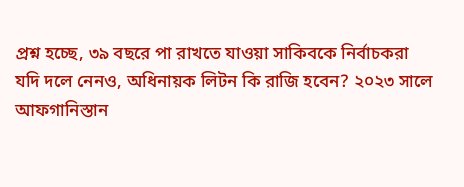প্রশ্ন হচ্ছে, ৩৯ বছরে পা রাখতে যাওয়া সাকিবকে নির্বাচকরা যদি দলে নেনও, অধিনায়ক লিটন কি রাজি হবেন? ২০২৩ সালে আফগানিস্তান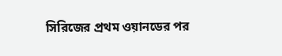সিরিজের প্রথম ওয়ানডের পর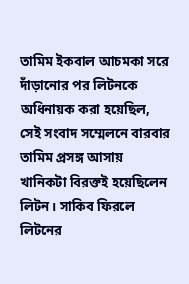তামিম ইকবাল আচমকা সরে দাঁড়ানোর পর লিটনকে অধিনায়ক করা হয়েছিল, সেই সংবাদ সম্মেলনে বারবার তামিম প্রসঙ্গ আসায় খানিকটা বিরক্তই হয়েছিলেন লিটন। সাকিব ফিরলে লিটনের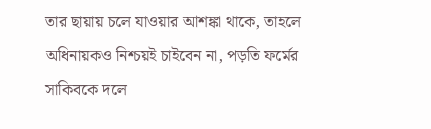তার ছায়ায় চলে যাওয়ার আশঙ্কা থাকে, তাহলে অধিনায়কও নিশ্চয়ই চাইবেন না, পড়তি ফর্মের সাকিবকে দলে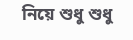নিয়ে শুধু শুধু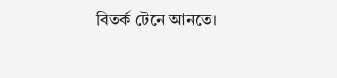বিতর্ক টেনে আনতে।